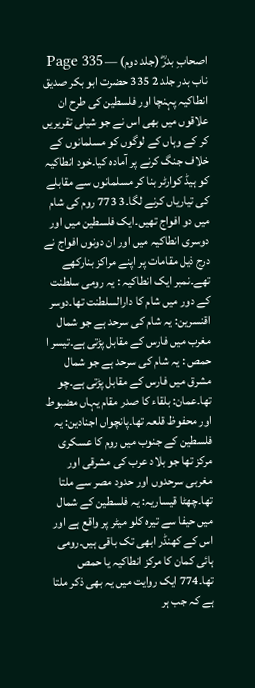اصحابِ بدرؓ (جلد دوم) — Page 335
ناب بدر جلد 2 335 حضرت ابو بکر صدیق انطاکیہ پہنچا اور فلسطین کی طرح ان علاقوں میں بھی اس نے جو شیلی تقریریں کر کے وہاں کے لوگوں کو مسلمانوں کے خلاف جنگ کرنے پر آمادہ کیا۔خود انطاکیہ کو ہیڈ کوارٹر بنا کر مسلمانوں سے مقابلے کی تیاریاں کرنے لگا۔3 773 روم کی شام میں دو افواج تھیں۔ایک فلسطین میں اور دوسری انطاکیہ میں اور ان دونوں افواج نے درج ذیل مقامات پر اپنے مراکز بنارکھے تھے۔نمبر ایک انطاکیہ : یہ رومی سلطنت کے دور میں شام کا دارالسلطنت تھا۔دوسر اقنسرین: یہ شام کی سرحد ہے جو شمال مغرب میں فارس کے مقابل پڑتی ہے۔تیسر ا حمص : یہ شام کی سرحد ہے جو شمال مشرق میں فارس کے مقابل پڑتی ہے۔چو تھا۔عمان: بلقاء کا صدر مقام یہاں مضبوط اور محفوظ قلعہ تھا۔پانچواں اجنادین: یہ فلسطین کے جنوب میں روم کا عسکری مرکز تھا جو بلاد عرب کی مشرقی اور مغربی سرحدوں اور حدود مصر سے ملتا تھا۔چھٹا قیساریہ: یہ فلسطین کے شمال میں حیفا سے تیرہ کلو میٹر پر واقع ہے اور اس کے کھنڈر ابھی تک باقی ہیں۔رومی ہائی کمان کا مرکز انطاکیہ یا حمص تھا۔774 ایک روایت میں یہ بھی ذکر ملتا ہے کہ جب ہر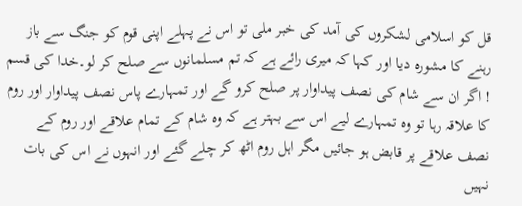قل کو اسلامی لشکروں کی آمد کی خبر ملی تو اس نے پہلے اپنی قوم کو جنگ سے باز رہنے کا مشورہ دیا اور کہا کہ میری رائے ہے کہ تم مسلمانوں سے صلح کر لو۔خدا کی قسم ! اگر ان سے شام کی نصف پیداوار پر صلح کرو گے اور تمہارے پاس نصف پیداوار اور روم کا علاقہ رہا تو وہ تمہارے لیے اس سے بہتر ہے کہ وہ شام کے تمام علاقے اور روم کے نصف علاقے پر قابض ہو جائیں مگر اہل روم اٹھ کر چلے گئے اور انہوں نے اس کی بات نہیں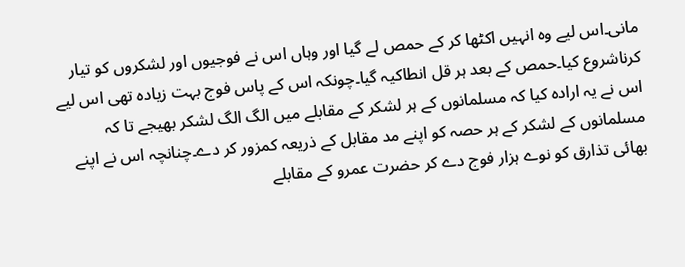مانی۔اس لیے وہ انہیں اکٹھا کر کے حمص لے گیا اور وہاں اس نے فوجیوں اور لشکروں کو تیار کرناشروع کیا۔حمص کے بعد ہر قل انطاکیہ گیا۔چونکہ اس کے پاس فوج بہت زیادہ تھی اس لیے اس نے یہ ارادہ کیا کہ مسلمانوں کے ہر لشکر کے مقابلے میں الگ الگ لشکر بھیجے تا کہ مسلمانوں کے لشکر کے ہر حصہ کو اپنے مد مقابل کے ذریعہ کمزور کر دے۔چنانچہ اس نے اپنے بھائی تذارق کو نوے ہزار فوج دے کر حضرت عمرو کے مقابلے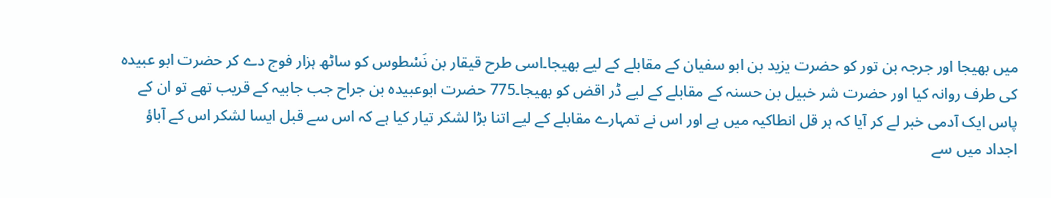میں بھیجا اور جرجہ بن تور کو حضرت یزید بن ابو سفیان کے مقابلے کے لیے بھیجا۔اسی طرح قیقار بن نَسْطوس کو ساٹھ ہزار فوج دے کر حضرت ابو عبیدہ کی طرف روانہ کیا اور حضرت شر خبیل بن حسنہ کے مقابلے کے لیے ڈر اقض کو بھیجا۔775 حضرت ابوعبیدہ بن جراح جب جابیہ کے قریب تھے تو ان کے پاس ایک آدمی خبر لے کر آیا کہ ہر قل انطاکیہ میں ہے اور اس نے تمہارے مقابلے کے لیے اتنا بڑا لشکر تیار کیا ہے کہ اس سے قبل ایسا لشکر اس کے آباؤ اجداد میں سے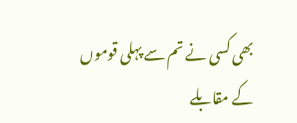بھی کسی نے تم سے پہلی قوموں کے مقابلے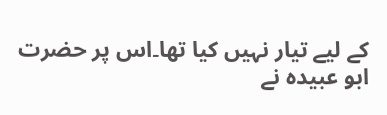کے لیے تیار نہیں کیا تھا۔اس پر حضرت ابو عبیدہ نے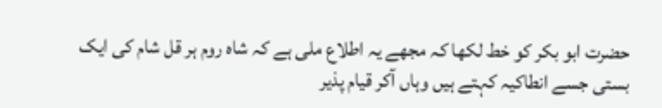حضرت ابو بکر کو خط لکھا کہ مجھے یہ اطلاع ملی ہے کہ شاہ روم ہر قل شام کی ایک بستی جسے انطاکیہ کہتے ہیں وہاں آکر قیام پذیر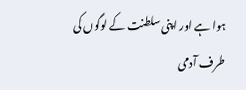ہوا ہے اور اپنی سلطنت کے لوگوں کی طرف آدمی